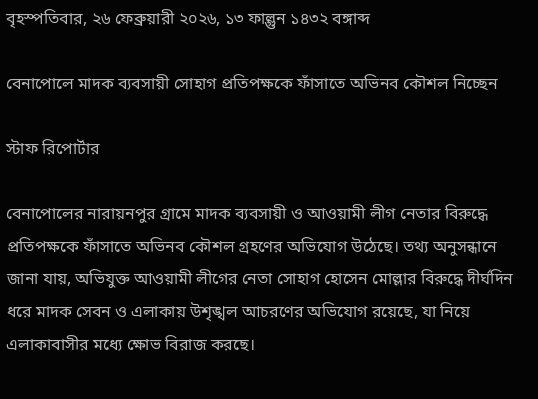বৃহস্পতিবার, ২৬ ফেব্রুয়ারী ২০২৬, ১৩ ফাল্গুন ১৪৩২ বঙ্গাব্দ

বেনাপোলে মাদক ব্যবসায়ী সোহাগ প্রতিপক্ষকে ফাঁসাতে অভিনব কৌশল নিচ্ছেন

স্টাফ রিপোর্টার

বেনাপোলের নারায়নপুর গ্রামে মাদক ব্যবসায়ী ও আওয়ামী লীগ নেতার বিরুদ্ধে প্রতিপক্ষকে ফাঁসাতে অভিনব কৌশল গ্রহণের অভিযোগ উঠেছে। তথ্য অনুসন্ধানে জানা যায়, অভিযুক্ত আওয়ামী লীগের নেতা সোহাগ হোসেন মোল্লার বিরুদ্ধে দীর্ঘদিন ধরে মাদক সেবন ও এলাকায় উশৃঙ্খল আচরণের অভিযোগ রয়েছে, যা নিয়ে এলাকাবাসীর মধ্যে ক্ষোভ বিরাজ করছে।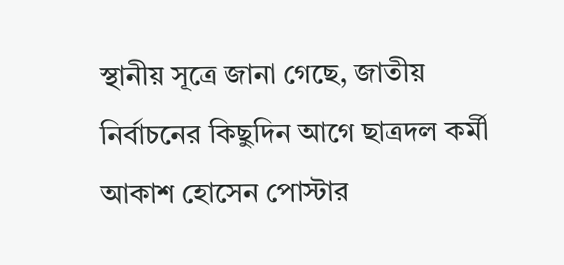স্থানীয় সূত্রে জানা গেছে, জাতীয় নির্বাচনের কিছুদিন আগে ছাত্রদল কর্মী আকাশ হোসেন পোস্টার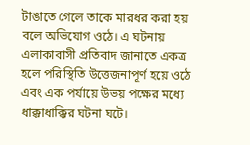টাঙাতে গেলে তাকে মারধর করা হয় বলে অভিযোগ ওঠে। এ ঘটনায় এলাকাবাসী প্রতিবাদ জানাতে একত্র হলে পরিস্থিতি উত্তেজনাপূর্ণ হয়ে ওঠে এবং এক পর্যায়ে উভয় পক্ষের মধ্যে ধাক্কাধাক্কির ঘটনা ঘটে।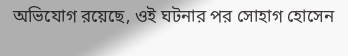অভিযোগ রয়েছে, ওই ঘটনার পর সোহাগ হোসেন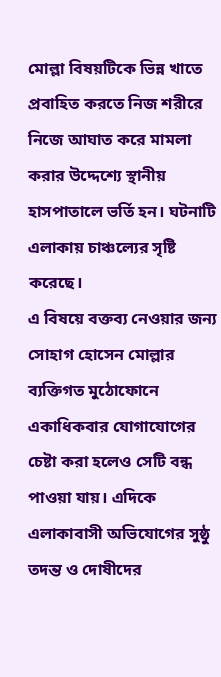মোল্লা বিষয়টিকে ভিন্ন খাতে প্রবাহিত করতে নিজ শরীরে নিজে আঘাত করে মামলা করার উদ্দেশ্যে স্থানীয় হাসপাতালে ভর্তি হন। ঘটনাটি এলাকায় চাঞ্চল্যের সৃষ্টি করেছে।
এ বিষয়ে বক্তব্য নেওয়ার জন্য সোহাগ হোসেন মোল্লার ব্যক্তিগত মুঠোফোনে একাধিকবার যোগাযোগের চেষ্টা করা হলেও সেটি বন্ধ পাওয়া যায়। এদিকে এলাকাবাসী অভিযোগের সুষ্ঠু তদন্ত ও দোষীদের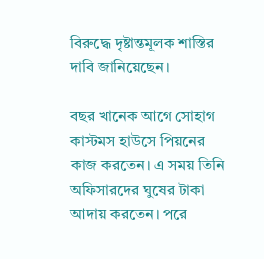বিরুদ্ধে দৃষ্টান্তমূলক শাস্তির দাবি জানিয়েছেন।

বছর খানেক আগে সোহাগ কাস্টমস হাউসে পিয়নের কাজ করতেন। এ সময় তিনি অফিসারদের ঘুষের টাকা আদায় করতেন। পরে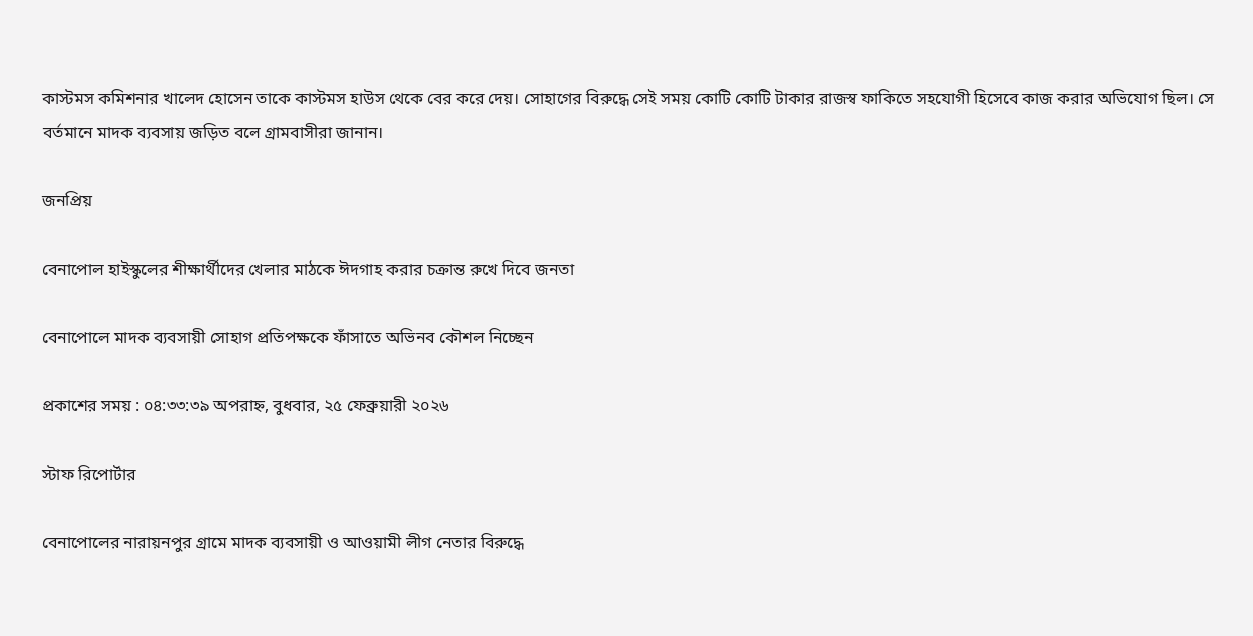কাস্টমস কমিশনার খালেদ হোসেন তাকে কাস্টমস হাউস থেকে বের করে দেয়। সোহাগের বিরুদ্ধে সেই সময় কোটি কোটি টাকার রাজস্ব ফাকিতে সহযোগী হিসেবে কাজ করার অভিযোগ ছিল। সে বর্তমানে মাদক ব্যবসায় জড়িত বলে গ্রামবাসীরা জানান।

জনপ্রিয়

বেনাপোল হাইস্কুলের শীক্ষার্থীদের খেলার মাঠকে ঈদগাহ করার চক্রান্ত রুখে দিবে জনতা

বেনাপোলে মাদক ব্যবসায়ী সোহাগ প্রতিপক্ষকে ফাঁসাতে অভিনব কৌশল নিচ্ছেন

প্রকাশের সময় : ০৪:৩৩:৩৯ অপরাহ্ন, বুধবার, ২৫ ফেব্রুয়ারী ২০২৬

স্টাফ রিপোর্টার

বেনাপোলের নারায়নপুর গ্রামে মাদক ব্যবসায়ী ও আওয়ামী লীগ নেতার বিরুদ্ধে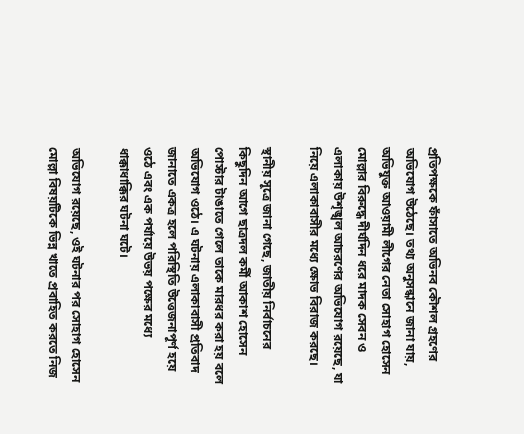প্রতিপক্ষকে ফাঁসাতে অভিনব কৌশল গ্রহণের অভিযোগ উঠেছে। তথ্য অনুসন্ধানে জানা যায়, অভিযুক্ত আওয়ামী লীগের নেতা সোহাগ হোসেন মোল্লার বিরুদ্ধে দীর্ঘদিন ধরে মাদক সেবন ও এলাকায় উশৃঙ্খল আচরণের অভিযোগ রয়েছে, যা নিয়ে এলাকাবাসীর মধ্যে ক্ষোভ বিরাজ করছে।

স্থানীয় সূত্রে জানা গেছে, জাতীয় নির্বাচনের কিছুদিন আগে ছাত্রদল কর্মী আকাশ হোসেন পোস্টার টাঙাতে গেলে তাকে মারধর করা হয় বলে অভিযোগ ওঠে। এ ঘটনায় এলাকাবাসী প্রতিবাদ জানাতে একত্র হলে পরিস্থিতি উত্তেজনাপূর্ণ হয়ে ওঠে এবং এক পর্যায়ে উভয় পক্ষের মধ্যে ধাক্কাধাক্কির ঘটনা ঘটে।

অভিযোগ রয়েছে, ওই ঘটনার পর সোহাগ হোসেন মোল্লা বিষয়টিকে ভিন্ন খাতে প্রবাহিত করতে নিজ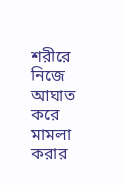শরীরে নিজে আঘাত করে মামলা করার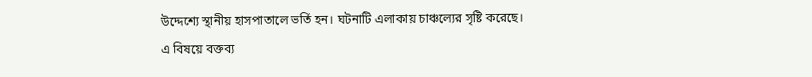উদ্দেশ্যে স্থানীয় হাসপাতালে ভর্তি হন। ঘটনাটি এলাকায় চাঞ্চল্যের সৃষ্টি করেছে।
এ বিষয়ে বক্তব্য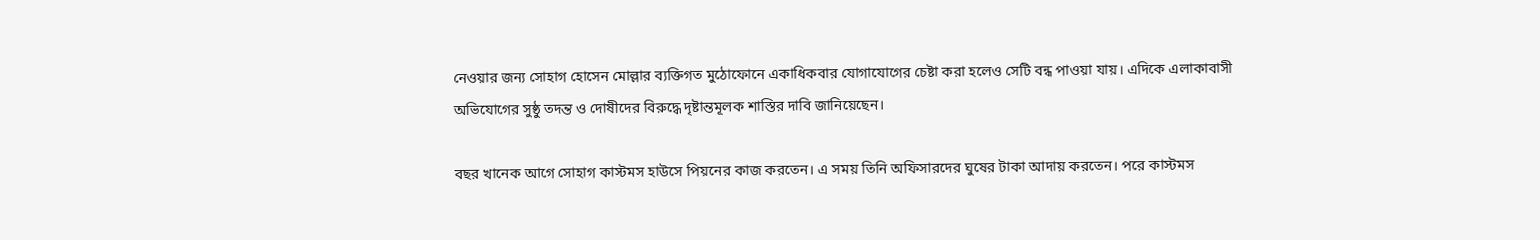নেওয়ার জন্য সোহাগ হোসেন মোল্লার ব্যক্তিগত মুঠোফোনে একাধিকবার যোগাযোগের চেষ্টা করা হলেও সেটি বন্ধ পাওয়া যায়। এদিকে এলাকাবাসী অভিযোগের সুষ্ঠু তদন্ত ও দোষীদের বিরুদ্ধে দৃষ্টান্তমূলক শাস্তির দাবি জানিয়েছেন।

বছর খানেক আগে সোহাগ কাস্টমস হাউসে পিয়নের কাজ করতেন। এ সময় তিনি অফিসারদের ঘুষের টাকা আদায় করতেন। পরে কাস্টমস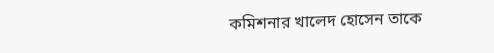কমিশনার খালেদ হোসেন তাকে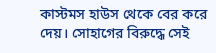কাস্টমস হাউস থেকে বের করে দেয়। সোহাগের বিরুদ্ধে সেই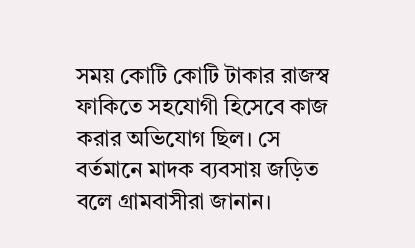সময় কোটি কোটি টাকার রাজস্ব ফাকিতে সহযোগী হিসেবে কাজ করার অভিযোগ ছিল। সে বর্তমানে মাদক ব্যবসায় জড়িত বলে গ্রামবাসীরা জানান।